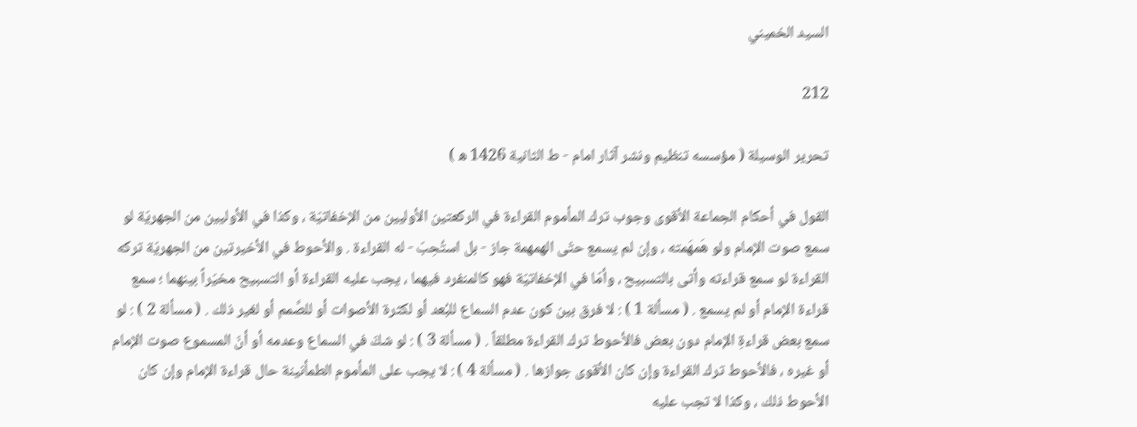السيد الخميني

212

تحرير الوسيلة ( مؤسسه تنظيم ونشر آثار امام - ط الثانية 1426 ه‍ )

القول في أحكام الجماعة الأقوى وجوب ترك المأموم القراءة في الركعتين الأوليين من الإخفاتيّة ، وكذا في الأوليين من الجهريّة لو سمع صوت الإمام ولو هَمهَمته ، وإن لم يسمع حتّى الهمهمة جاز - بل استُحِبّ - له القراءة . والأحوط في الأخيرتين من الجهريّة تركه القراءة لو سمع قراءته وأتى بالتسبيح ، وأمّا في الإخفاتيّة فهو كالمنفرد فيهما ، يجب عليه القراءة أو التسبيح مخيّراً بينهما ؛ سمع قراءة الإمام أو لم يسمع . ( مسألة 1 ) : لا فرق بين كون عدم السماع للبُعد أو لكثرة الأصوات أو للصَّمم أو لغير ذلك . ( مسألة 2 ) : لو سمع بعض قراءةِ الإمام دون بعض فالأحوط ترك القراءة مطلقاً . ( مسألة 3 ) : لو شكّ في السماع وعدمه أو أنّ المسموع صوت الإمام أو غيره ، فالأحوط ترك القراءة وإن كان الأقوى جوازها . ( مسألة 4 ) : لا يجب على المأموم الطمأنينة حال قراءة الإمام وإن كان الأحوط ذلك ، وكذا لا تجب عليه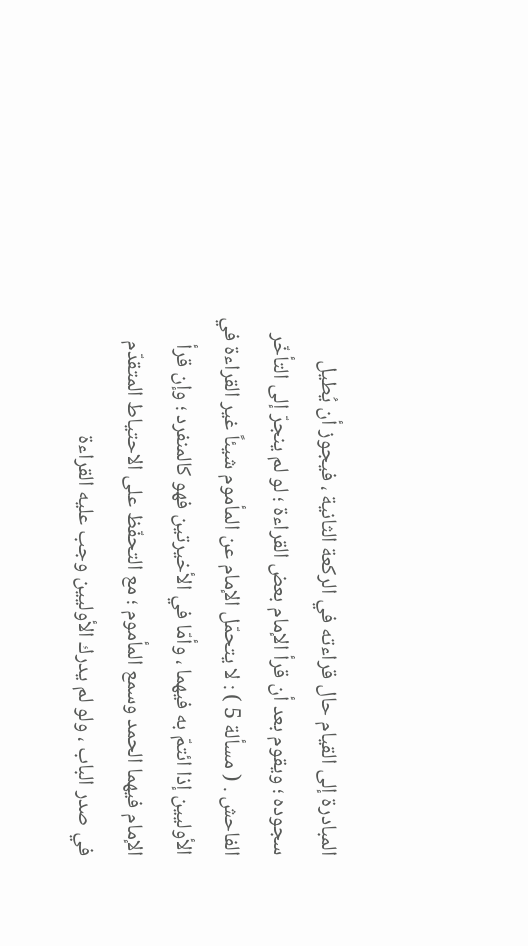المبادرة إلى القيام حال قراءته في الركعة الثانية ، فيجوز أن يُطيل سجوده ؛ ويقوم بعد أن قرأ الإمام بعض القراءة ؛ لو لم ينجرّ إلى التأخّر الفاحش . ( مسألة 5 ) : لا يتحمّل الإمام عن المأموم شيئاً غير القراءة في الأوليين إذا ائتمّ به فيهما ، وأمّا في الأخيرتين فهو كالمنفرد ؛ وإن قرأ الإمام فيهما الحمد وسمع المأموم ؛ مع التحفّظ على الاحتياط المتقدّم في صدر الباب ، ولو لم يدرك الأوليين وجب عليه القراءة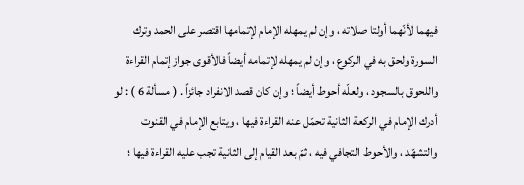فيهما لأنّهما أولتا صلاته ، وإن لم يمهله الإمام لإتمامها اقتصر على الحمد وترك السورة ولحق به في الركوع ، وإن لم يمهله لإتمامه أيضاً فالأقوى جواز إتمام القراءة واللحوق بالسجود ، ولعلّه أحوط أيضاً ؛ وإن كان قصد الانفراد جائزاً . ( مسألة 6 ) : لو أدرك الإمام في الركعة الثانية تحمّل عنه القراءة فيها ، ويتابع الإمام في القنوت والتشهّد ، والأحوط التجافي فيه ، ثمّ بعد القيام إلى الثانية تجب عليه القراءة فيها ؛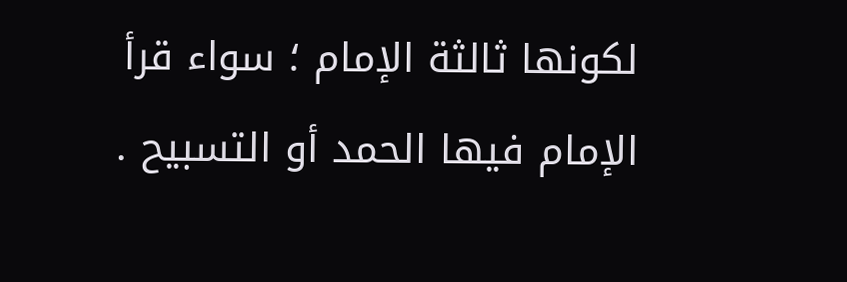لكونها ثالثة الإمام ؛ سواء قرأ الإمام فيها الحمد أو التسبيح .